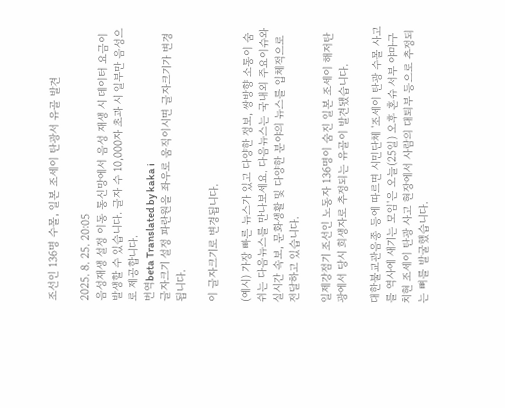조선인 136명 수몰, 일본 조세이 탄광서 유골 발견

2025. 8. 25. 20:05
음성재생 설정 이동 통신망에서 음성 재생 시 데이터 요금이 발생할 수 있습니다. 글자 수 10,000자 초과 시 일부만 음성으로 제공합니다.
번역beta Translated by kaka i
글자크기 설정 파란원을 좌우로 움직이시면 글자크기가 변경 됩니다.

이 글자크기로 변경됩니다.

(예시) 가장 빠른 뉴스가 있고 다양한 정보, 쌍방향 소통이 숨쉬는 다음뉴스를 만나보세요. 다음뉴스는 국내외 주요이슈와 실시간 속보, 문화생활 및 다양한 분야의 뉴스를 입체적으로 전달하고 있습니다.

일제강점기 조선인 노동자 136명이 숨진 일본 조세이 해저탄광에서 당시 희생자로 추정되는 유골이 발견됐습니다.

대한불교관음종 등에 따르면 시민단체 '조세이 탄광 수몰 사고를 역사에 새기는 모임'은 오늘(25일) 오후 혼슈 서부 야마구치현 조세이 탄광 사고 현장에서 사람의 대퇴부 등으로 추정되는 뼈를 발굴했습니다.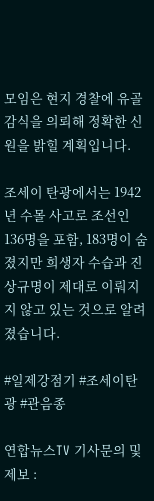모임은 현지 경찰에 유골 감식을 의뢰해 정확한 신원을 밝힐 계획입니다.

조세이 탄광에서는 1942년 수몰 사고로 조선인 136명을 포함, 183명이 숨졌지만 희생자 수습과 진상규명이 제대로 이뤄지지 않고 있는 것으로 알려졌습니다.

#일제강점기 #조세이탄광 #관음종

연합뉴스TV 기사문의 및 제보 :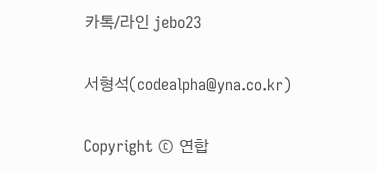카톡/라인 jebo23

서형석(codealpha@yna.co.kr)

Copyright © 연합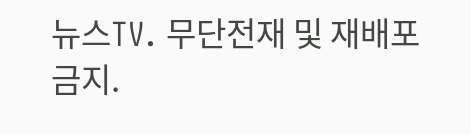뉴스TV. 무단전재 및 재배포 금지.